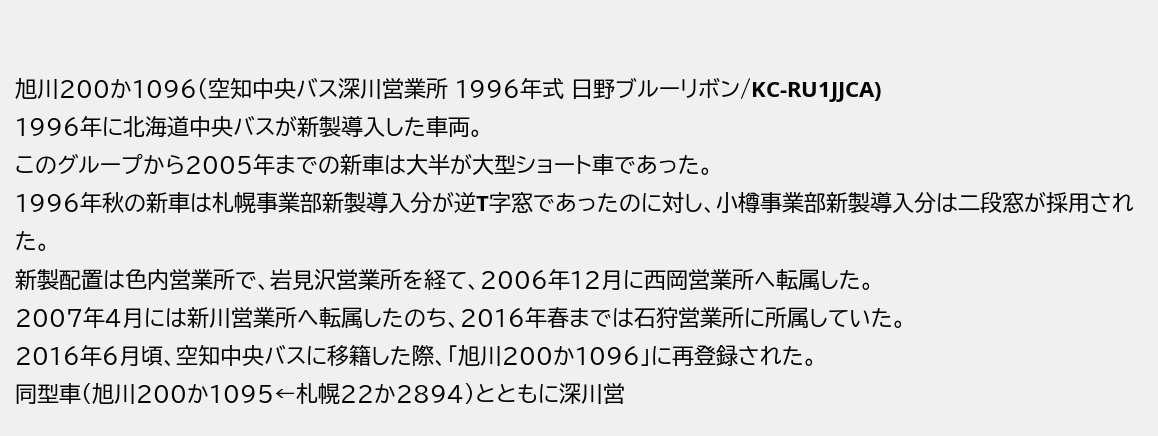旭川200か1096(空知中央バス深川営業所 1996年式 日野ブルーリボン/KC-RU1JJCA)
1996年に北海道中央バスが新製導入した車両。
このグループから2005年までの新車は大半が大型ショート車であった。
1996年秋の新車は札幌事業部新製導入分が逆T字窓であったのに対し、小樽事業部新製導入分は二段窓が採用された。
新製配置は色内営業所で、岩見沢営業所を経て、2006年12月に西岡営業所へ転属した。
2007年4月には新川営業所へ転属したのち、2016年春までは石狩営業所に所属していた。
2016年6月頃、空知中央バスに移籍した際、「旭川200か1096」に再登録された。
同型車(旭川200か1095←札幌22か2894)とともに深川営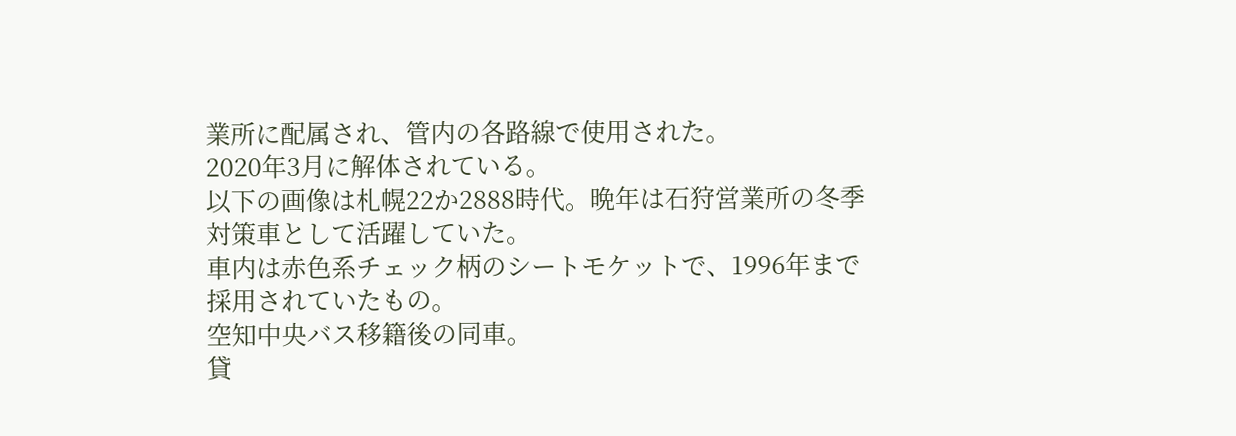業所に配属され、管内の各路線で使用された。
2020年3月に解体されている。
以下の画像は札幌22か2888時代。晩年は石狩営業所の冬季対策車として活躍していた。
車内は赤色系チェック柄のシートモケットで、1996年まで採用されていたもの。
空知中央バス移籍後の同車。
貸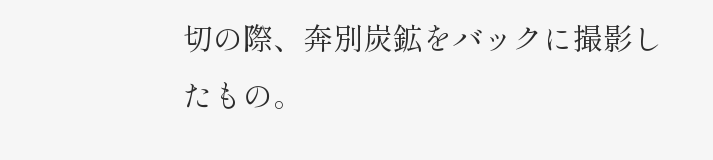切の際、奔別炭鉱をバックに撮影したもの。